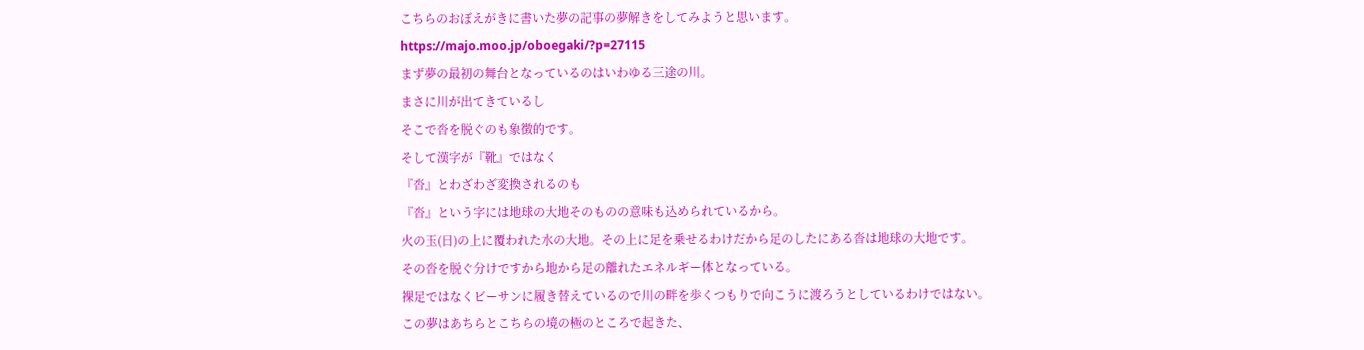こちらのおぼえがきに書いた夢の記事の夢解きをしてみようと思います。
https://majo.moo.jp/oboegaki/?p=27115
まず夢の最初の舞台となっているのはいわゆる三途の川。
まさに川が出てきているし
そこで沓を脱ぐのも象徴的です。
そして漢字が『靴』ではなく
『沓』とわざわざ変換されるのも
『沓』という字には地球の大地そのものの意味も込められているから。
火の玉(日)の上に覆われた水の大地。その上に足を乗せるわけだから足のしたにある沓は地球の大地です。
その沓を脱ぐ分けですから地から足の離れたエネルギー体となっている。
裸足ではなくビーサンに履き替えているので川の畔を歩くつもりで向こうに渡ろうとしているわけではない。
この夢はあちらとこちらの境の極のところで起きた、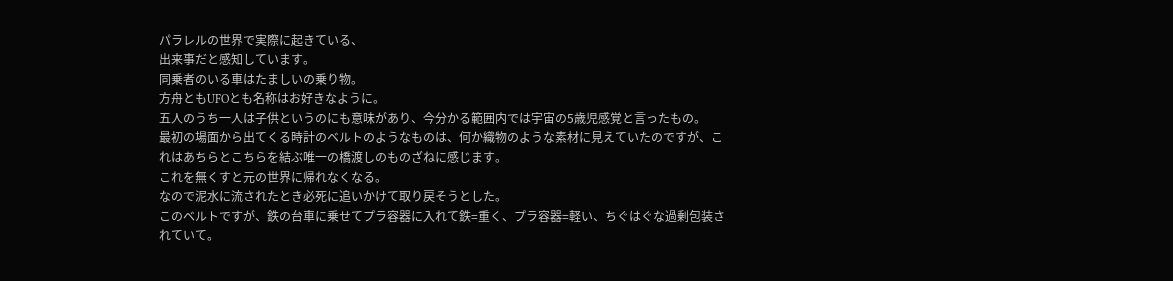パラレルの世界で実際に起きている、
出来事だと感知しています。
同乗者のいる車はたましいの乗り物。
方舟ともUFOとも名称はお好きなように。
五人のうち一人は子供というのにも意味があり、今分かる範囲内では宇宙の5歳児感覚と言ったもの。
最初の場面から出てくる時計のベルトのようなものは、何か織物のような素材に見えていたのですが、これはあちらとこちらを結ぶ唯一の橋渡しのものざねに感じます。
これを無くすと元の世界に帰れなくなる。
なので泥水に流されたとき必死に追いかけて取り戻そうとした。
このベルトですが、鉄の台車に乗せてプラ容器に入れて鉄=重く、プラ容器=軽い、ちぐはぐな過剰包装されていて。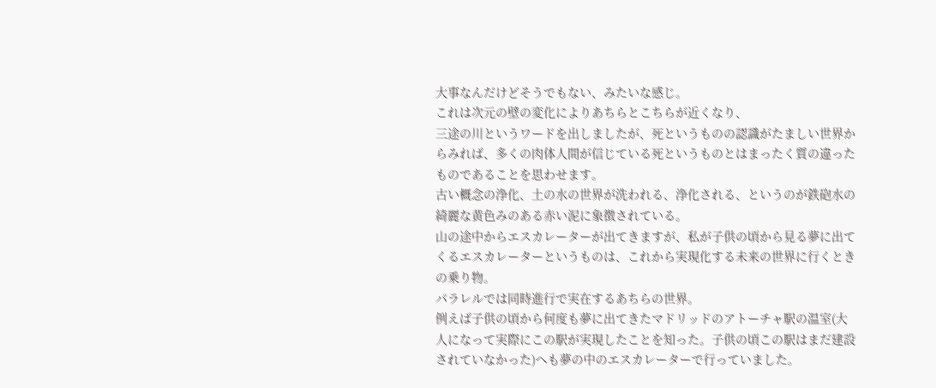大事なんだけどそうでもない、みたいな感じ。
これは次元の壁の変化によりあちらとこちらが近くなり、
三途の川というワードを出しましたが、死というものの認識がたましい世界からみれば、多くの肉体人間が信じている死というものとはまったく質の違ったものであることを思わせます。
古い概念の浄化、土の水の世界が洗われる、浄化される、というのが鉄砲水の綺麗な黄色みのある赤い泥に象徴されている。
山の途中からエスカレーターが出てきますが、私が子供の頃から見る夢に出てくるエスカレーターというものは、これから実現化する未来の世界に行くときの乗り物。
パラレルでは同時進行で実在するあちらの世界。
例えば子供の頃から何度も夢に出てきたマドリッドのアトーチャ駅の温室(大人になって実際にこの駅が実現したことを知った。子供の頃この駅はまだ建設されていなかった)へも夢の中のエスカレーターで行っていました。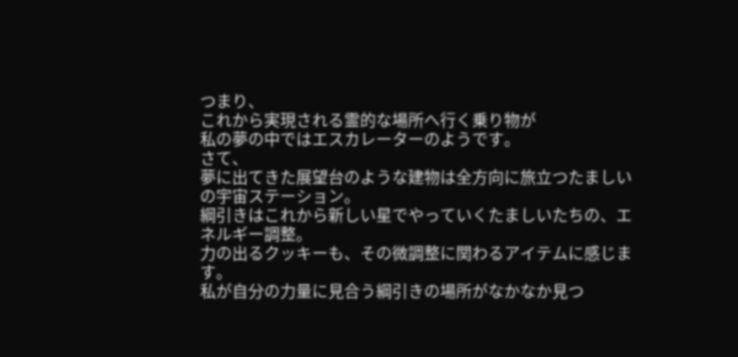つまり、
これから実現される霊的な場所へ行く乗り物が
私の夢の中ではエスカレーターのようです。
さて、
夢に出てきた展望台のような建物は全方向に旅立つたましいの宇宙ステーション。
綱引きはこれから新しい星でやっていくたましいたちの、エネルギー調整。
力の出るクッキーも、その微調整に関わるアイテムに感じます。
私が自分の力量に見合う綱引きの場所がなかなか見つ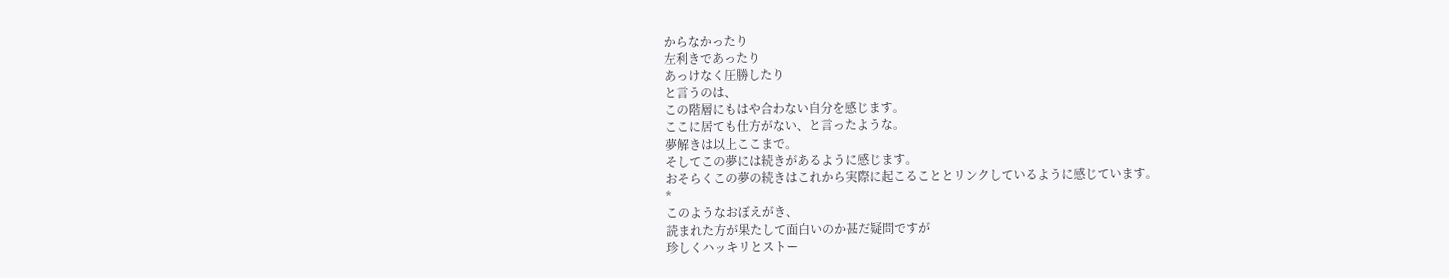からなかったり
左利きであったり
あっけなく圧勝したり
と言うのは、
この階層にもはや合わない自分を感じます。
ここに居ても仕方がない、と言ったような。
夢解きは以上ここまで。
そしてこの夢には続きがあるように感じます。
おそらくこの夢の続きはこれから実際に起こることとリンクしているように感じています。
*
このようなおぼえがき、
読まれた方が果たして面白いのか甚だ疑問ですが
珍しくハッキリとストー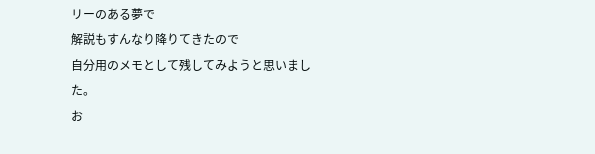リーのある夢で
解説もすんなり降りてきたので
自分用のメモとして残してみようと思いました。
お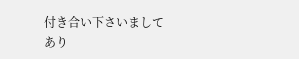付き合い下さいまして
あり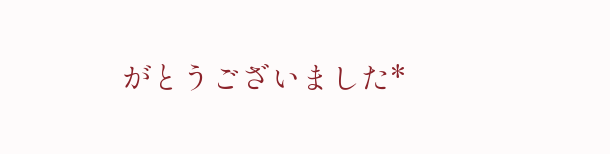がとうございました*